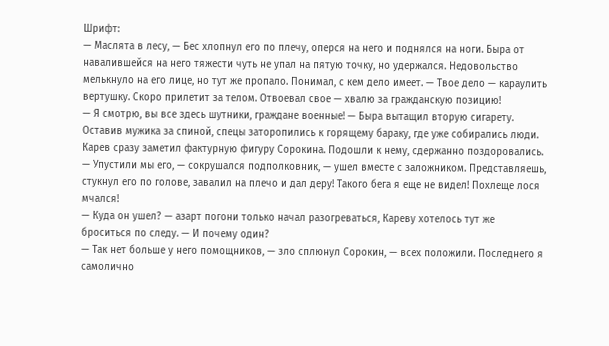Шрифт:
— Маслята в лесу, — Бес хлопнул его по плечу, оперся на него и поднялся на ноги. Быра от навалившейся на него тяжести чуть не упал на пятую точку, но удержался. Недовольство мелькнуло на его лице, но тут же пропало. Понимал, с кем дело имеет. — Твое дело — караулить вертушку. Скоро прилетит за телом. Отвоевал свое — хвалю за гражданскую позицию!
— Я смотрю, вы все здесь шутники, граждане военные! — Быра вытащил вторую сигарету.
Оставив мужика за спиной, спецы заторопились к горящему бараку, где уже собирались люди. Карев сразу заметил фактурную фигуру Сорокина. Подошли к нему, сдержанно поздоровались.
— Упустили мы его, — сокрушался подполковник, — ушел вместе с заложником. Представляешь, стукнул его по голове, завалил на плечо и дал деру! Такого бега я еще не видел! Похлеще лося мчался!
— Куда он ушел? — азарт погони только начал разогреваться, Кареву хотелось тут же броситься по следу. — И почему один?
— Так нет больше у него помощников, — зло сплюнул Сорокин, — всех положили. Последнего я самолично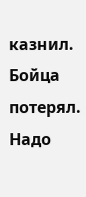казнил. Бойца потерял. Надо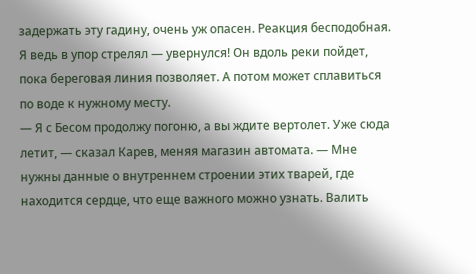задержать эту гадину, очень уж опасен. Реакция бесподобная. Я ведь в упор стрелял — увернулся! Он вдоль реки пойдет, пока береговая линия позволяет. А потом может сплавиться по воде к нужному месту.
— Я с Бесом продолжу погоню, а вы ждите вертолет. Уже сюда летит, — сказал Карев, меняя магазин автомата. — Мне нужны данные о внутреннем строении этих тварей, где находится сердце, что еще важного можно узнать. Валить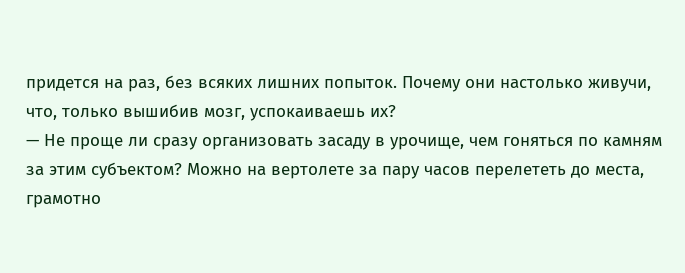придется на раз, без всяких лишних попыток. Почему они настолько живучи, что, только вышибив мозг, успокаиваешь их?
— Не проще ли сразу организовать засаду в урочище, чем гоняться по камням за этим субъектом? Можно на вертолете за пару часов перелететь до места, грамотно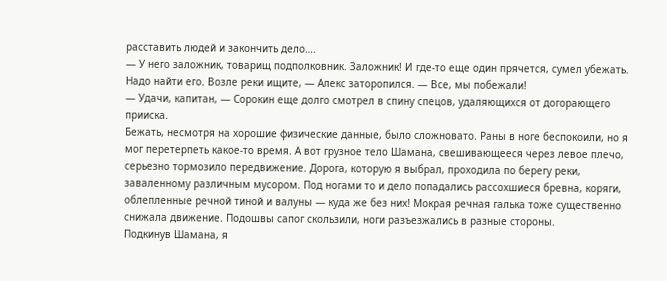расставить людей и закончить дело….
— У него заложник, товарищ подполковник. Заложник! И где-то еще один прячется, сумел убежать. Надо найти его. Возле реки ищите, — Алекс заторопился. — Все, мы побежали!
— Удачи, капитан, — Сорокин еще долго смотрел в спину спецов, удаляющихся от догорающего прииска.
Бежать, несмотря на хорошие физические данные, было сложновато. Раны в ноге беспокоили, но я мог перетерпеть какое-то время. А вот грузное тело Шамана, свешивающееся через левое плечо, серьезно тормозило передвижение. Дорога, которую я выбрал, проходила по берегу реки, заваленному различным мусором. Под ногами то и дело попадались рассохшиеся бревна, коряги, облепленные речной тиной и валуны — куда же без них! Мокрая речная галька тоже существенно снижала движение. Подошвы сапог скользили, ноги разъезжались в разные стороны.
Подкинув Шамана, я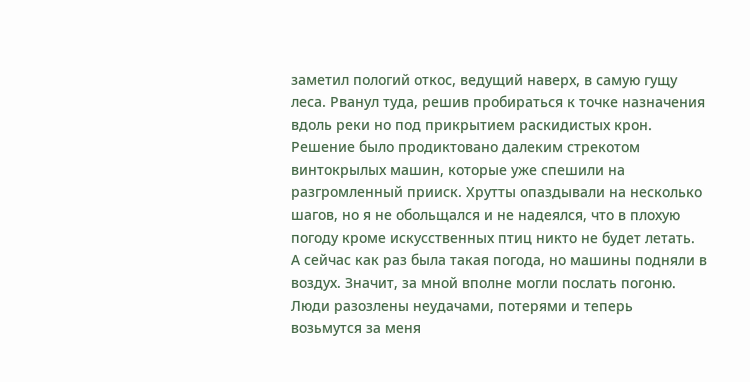заметил пологий откос, ведущий наверх, в самую гущу леса. Рванул туда, решив пробираться к точке назначения вдоль реки но под прикрытием раскидистых крон. Решение было продиктовано далеким стрекотом винтокрылых машин, которые уже спешили на разгромленный прииск. Хрутты опаздывали на несколько шагов, но я не обольщался и не надеялся, что в плохую погоду кроме искусственных птиц никто не будет летать. А сейчас как раз была такая погода, но машины подняли в воздух. Значит, за мной вполне могли послать погоню. Люди разозлены неудачами, потерями и теперь возьмутся за меня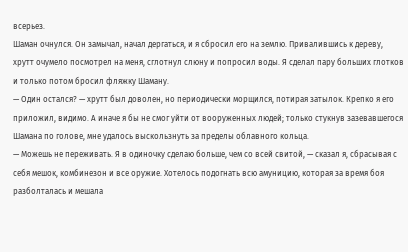всерьез.
Шаман очнулся. Он замычал, начал дергаться, и я сбросил его на землю. Привалившись к дереву, хрутт очумело посмотрел на меня, сглотнул слюну и попросил воды. Я сделал пару больших глотков и только потом бросил фляжку Шаману.
— Один остался? — хрутт был доволен, но периодически морщился, потирая затылок. Крепко я его приложил, видимо. А иначе я бы не смог уйти от вооруженных людей; только стукнув зазевавшегося Шамана по голове, мне удалось выскользнуть за пределы облавного кольца.
— Можешь не переживать. Я в одиночку сделаю больше, чем со всей свитой, — сказал я, сбрасывая с себя мешок, комбинезон и все оружие. Хотелось подогнать всю амуницию, которая за время боя разболталась и мешала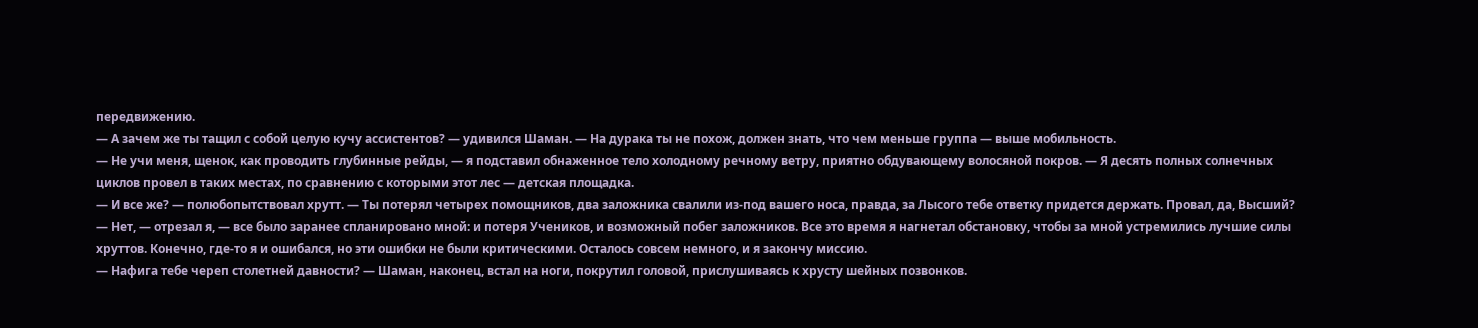передвижению.
— А зачем же ты тащил с собой целую кучу ассистентов? — удивился Шаман. — На дурака ты не похож, должен знать, что чем меньше группа — выше мобильность.
— Не учи меня, щенок, как проводить глубинные рейды, — я подставил обнаженное тело холодному речному ветру, приятно обдувающему волосяной покров. — Я десять полных солнечных циклов провел в таких местах, по сравнению с которыми этот лес — детская площадка.
— И все же? — полюбопытствовал хрутт. — Ты потерял четырех помощников, два заложника свалили из-под вашего носа, правда, за Лысого тебе ответку придется держать. Провал, да, Высший?
— Нет, — отрезал я, — все было заранее спланировано мной: и потеря Учеников, и возможный побег заложников. Все это время я нагнетал обстановку, чтобы за мной устремились лучшие силы хруттов. Конечно, где-то я и ошибался, но эти ошибки не были критическими. Осталось совсем немного, и я закончу миссию.
— Нафига тебе череп столетней давности? — Шаман, наконец, встал на ноги, покрутил головой, прислушиваясь к хрусту шейных позвонков.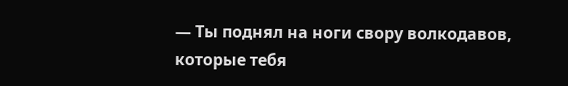— Ты поднял на ноги свору волкодавов, которые тебя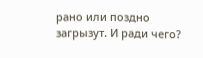рано или поздно загрызут. И ради чего?